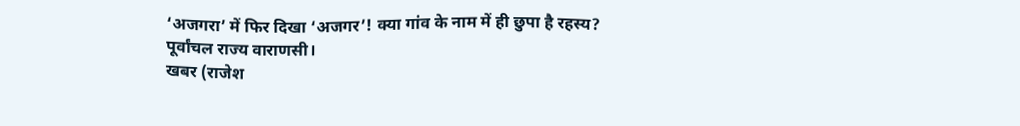‘अजगरा’ में फिर दिखा ‘अजगर’! क्या गांव के नाम में ही छुपा है रहस्य?
पूर्वांचल राज्य वाराणसी।
खबर (राजेश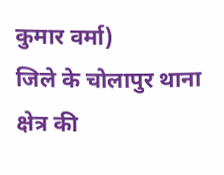कुमार वर्मा)
जिले के चोलापुर थाना क्षेत्र की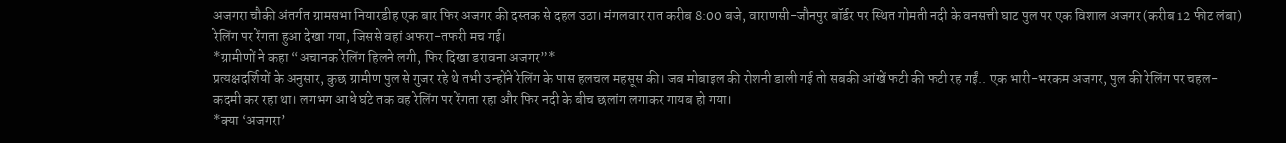अजगरा चौकी अंतर्गत ग्रामसभा नियारडीह एक बार फिर अजगर की दस्तक से दहल उठा। मंगलवार रात करीब 8:00 बजे, वाराणसी-जौनपुर बॉर्डर पर स्थित गोमती नदी के वनसत्ती घाट पुल पर एक विशाल अजगर (करीब 12 फीट लंबा) रेलिंग पर रेंगता हुआ देखा गया, जिससे वहां अफरा-तफरी मच गई।
*ग्रामीणों ने कहा “अचानक रेलिंग हिलने लगी, फिर दिखा डरावना अजगर”*
प्रत्यक्षदर्शियों के अनुसार, कुछ ग्रामीण पुल से गुजर रहे थे तभी उन्होंने रेलिंग के पास हलचल महसूस की। जब मोबाइल की रोशनी डाली गई तो सबकी आंखें फटी की फटी रह गईं.. एक भारी-भरकम अजगर, पुल की रेलिंग पर चहल-कदमी कर रहा था। लगभग आधे घंटे तक वह रेलिंग पर रेंगता रहा और फिर नदी के बीच छलांग लगाकर गायब हो गया।
*क्या ‘अजगरा’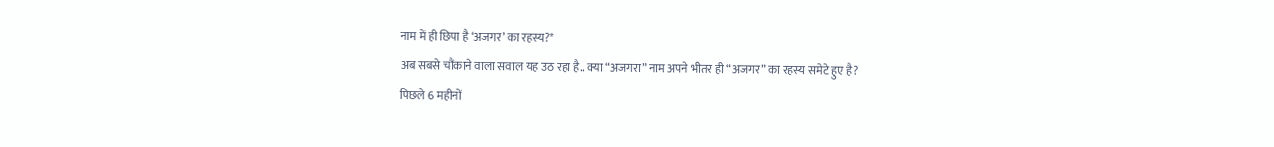नाम में ही छिपा है ‘अजगर’ का रहस्य?*
अब सबसे चौंकाने वाला सवाल यह उठ रहा है.. क्या “अजगरा” नाम अपने भीतर ही “अजगर” का रहस्य समेटे हुए है?
पिछले 6 महीनों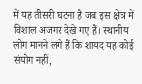में यह तीसरी घटना है जब इस क्षेत्र में विशाल अजगर देखे गए हैं। स्थानीय लोग मानने लगे हैं कि शायद यह कोई संयोग नहीं,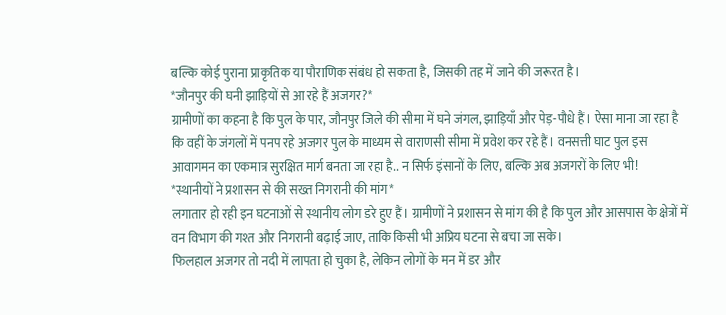बल्कि कोई पुराना प्राकृतिक या पौराणिक संबंध हो सकता है, जिसकी तह में जाने की जरूरत है।
*जौनपुर की घनी झाड़ियों से आ रहे हैं अजगर?*
ग्रामीणों का कहना है कि पुल के पार, जौनपुर जिले की सीमा में घने जंगल, झाड़ियाँ और पेड़-पौधे हैं। ऐसा माना जा रहा है कि वहीं के जंगलों में पनप रहे अजगर पुल के माध्यम से वाराणसी सीमा में प्रवेश कर रहे हैं। वनसत्ती घाट पुल इस आवागमन का एकमात्र सुरक्षित मार्ग बनता जा रहा है.. न सिर्फ इंसानों के लिए, बल्कि अब अजगरों के लिए भी!
*स्थानीयों ने प्रशासन से की सख्त निगरानी की मांग*
लगातार हो रही इन घटनाओं से स्थानीय लोग डरे हुए हैं। ग्रामीणों ने प्रशासन से मांग की है कि पुल और आसपास के क्षेत्रों में वन विभाग की गश्त और निगरानी बढ़ाई जाए, ताकि किसी भी अप्रिय घटना से बचा जा सके।
फिलहाल अजगर तो नदी में लापता हो चुका है, लेकिन लोगों के मन में डर और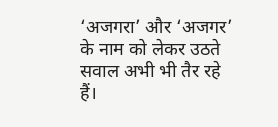‘अजगरा’ और ‘अजगर’ के नाम को लेकर उठते सवाल अभी भी तैर रहे हैं।